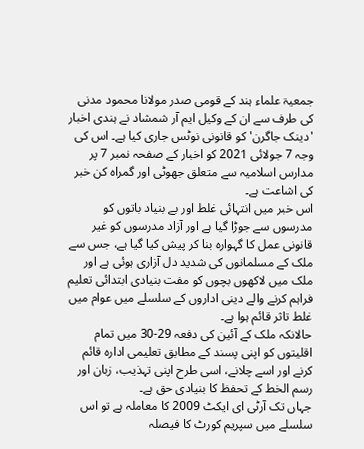جمعیۃ علماء ہند کے قومی صدر مولانا محمود مدنی کی طرف سے ان کے وکیل ایم آر شمشاد نے ہندی اخبار 'دینک جاگرن' کو قانونی نوٹس جاری کیا ہے۔ اس کی وجہ 7 جولائی 2021 کو اخبار کے صفحہ نمبر 7 پر مدارس اسلامیہ سے متعلق جھوٹی اور گمراہ کن خبر کی اشاعت ہے۔
اس خبر میں انتہائی غلط اور بے بنیاد باتوں کو مدرسوں سے جوڑا گیا ہے اور آزاد مدرسوں کو غیر قانونی عمل کا گہوارہ بنا کر پیش کیا گیا ہے، جس سے ملک کے مسلمانوں کی شدید دل آزاری ہوئی ہے اور ملک میں لاکھوں بچوں کو مفت بنیادی ابتدائی تعلیم فراہم کرنے والے دینی اداروں کے سلسلے میں عوام میں غلط تاثر قائم ہوا ہے۔
حالانکہ ملک کے آئین کی دفعہ 29-30 میں تمام اقلیتوں کو اپنی پسند کے مطابق تعلیمی ادارہ قائم کرنے اور اسے چلانے، اسی طرح اپنی تہذیب، زبان اور رسم الخط کے تحفظ کا بنیادی حق ہے۔
جہاں تک آرٹی ای ایکٹ 2009 کا معاملہ ہے تو اس سلسلے میں سپریم کورٹ کا فیصلہ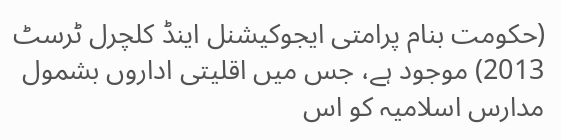(حکومت بنام پرامتی ایجوکیشنل اینڈ کلچرل ٹرسٹ 2013) موجود ہے، جس میں اقلیتی اداروں بشمول مدارس اسلامیہ کو اس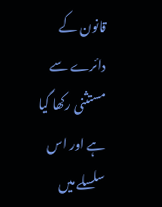قانون کے دائرے سے مستثنی رکھا گیا ہے اور اس سلسلے میں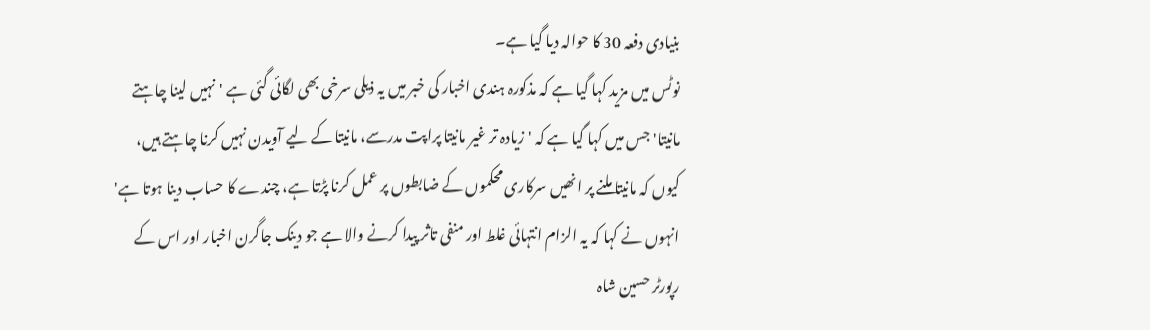بنیادی دفعہ 30 کا حوالہ دیا گیا ہے۔
نوٹس میں مزید کہا گیا ہے کہ مذکورہ ہندی اخبار کی خبر میں یہ ذیلی سرخی بھی لگائی گئی ہے 'نہیں لینا چاہتے مانیتا' جس میں کہا گیا ہے کہ 'زیادہ تر غیر مانیتا پراپت مدرسے، مانیتا کے لیے آویدن نہیں کرنا چاہتے ہیں، کیوں کہ مانیتا ملنے پر انھیں سرکاری محکموں کے ضابطوں پر عمل کرنا پڑتا ہے، چندے کا حساب دینا ہوتا ہے'
انہوں نے کہا کہ یہ الزام انتہائی غلط اور منفی تاثر پیدا کرنے والا ہے جو دینک جاگرن اخبار اور اس کے رپورٹر حسین شاہ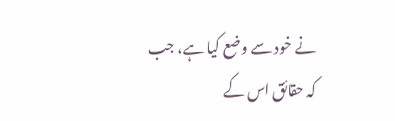نے خود سے وضع کیا ہے، جب کہ حقائق اس کے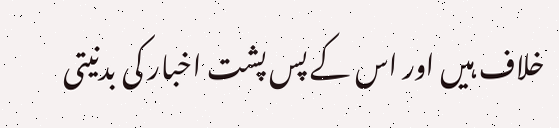خلاف ہیں اور اس کے پس پشت اخبار کی بدنیتی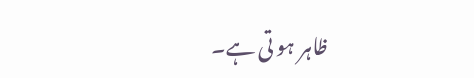ظاہر ہو تی ہے۔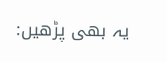یہ بھی پڑھیں: